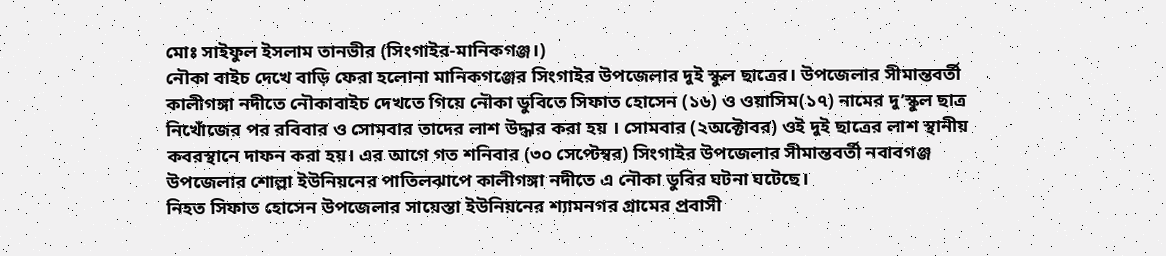মোঃ সাইফুল ইসলাম তানভীর (সিংগাইর-মানিকগঞ্জ।)
নৌকা বাইচ দেখে বাড়ি ফেরা হলোনা মানিকগঞ্জের সিংগাইর উপজেলার দুই স্কুল ছাত্রের। উপজেলার সীমান্তবর্তী কালীগঙ্গা নদীতে নৌকাবাইচ দেখতে গিয়ে নৌকা ডুবিতে সিফাত হোসেন (১৬) ও ওয়াসিম(১৭) নামের দু’স্কুল ছাত্র নিখোঁজের পর রবিবার ও সোমবার তাদের লাশ উদ্ধার করা হয় । সোমবার (২অক্টোবর) ওই দুই ছাত্রের লাশ স্থানীয় কবরস্থানে দাফন করা হয়। এর আগে গত শনিবার (৩০ সেপ্টেম্বর) সিংগাইর উপজেলার সীমান্তবর্তী নবাবগঞ্জ উপজেলার শোল্লা ইউনিয়নের পাতিলঝাপে কালীগঙ্গা নদীতে এ নৌকা ডুবির ঘটনা ঘটেছে।
নিহত সিফাত হোসেন উপজেলার সায়েস্তা ইউনিয়নের শ্যামনগর গ্রামের প্রবাসী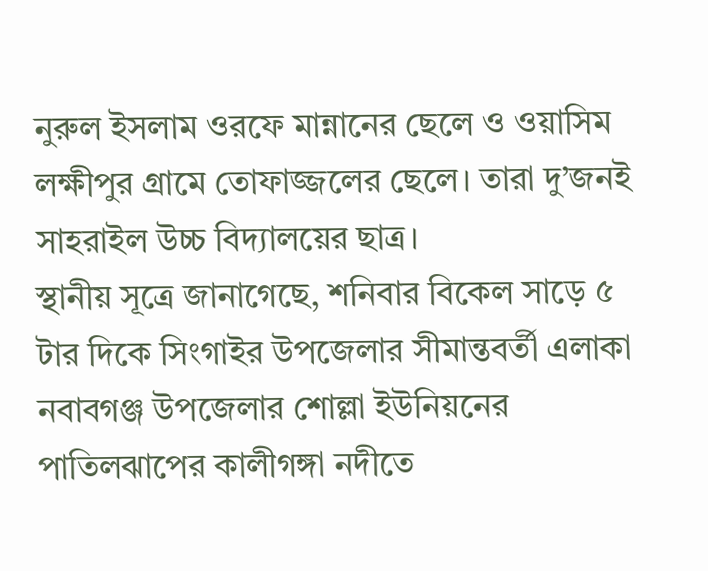নুরুল ইসলাম ওরফে মান্নানের ছেলে ও ওয়াসিম লক্ষীপুর গ্রামে তোফাজ্জলের ছেলে। তারা দু’জনই সাহরাইল উচ্চ বিদ্যালয়ের ছাত্র।
স্থানীয় সূত্রে জানাগেছে, শনিবার বিকেল সাড়ে ৫ টার দিকে সিংগাইর উপজেলার সীমান্তবর্তী এলাকা নবাবগঞ্জ উপজেলার শোল্লা ইউনিয়নের পাতিলঝাপের কালীগঙ্গা নদীতে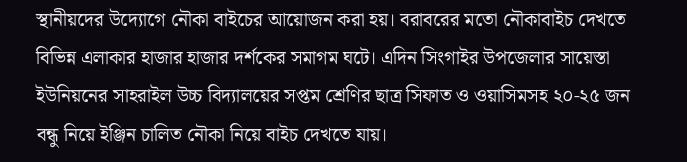স্থানীয়দের উদ্যোগে নৌকা বাইচের আয়োজন করা হয়। বরাবরের মতো নৌকাবাইচ দেখতে বিভিন্ন এলাকার হাজার হাজার দর্শকের সমাগম ঘটে। এদিন সিংগাইর উপজেলার সায়েস্তা ইউনিয়নের সাহরাইল উচ্চ বিদ্যালয়ের সপ্তম শ্রেণির ছাত্র সিফাত ও ওয়াসিমসহ ২০-২৫ জন বন্ধু নিয়ে ইঞ্জিন চালিত নৌকা নিয়ে বাইচ দেখতে যায়।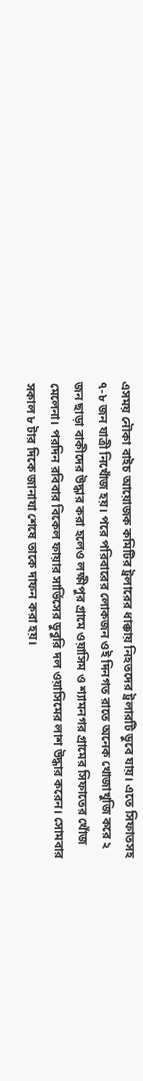এসময় নৌকা বাইচ আয়োজক কমিটির ট্রলারের ধাক্কায় নিহতদের ট্রলারটি ডুবে যায়। এতে সিফাতসহ ৭-৮ জন যাত্রী নিখোঁজ হয়। পরে পরিবারের লোকজন ওই দিনগত রাতে অনেক খোজাখুজি করে ২ জন ছাড়া বাকীদের উদ্ধার করা হলেও লক্ষীপুর গ্রামে ওয়াসিম ও শ্যামনগর গ্রামের সিফাতের খোঁজ মেলেনা। পরদিন রবিবার বিকেল ফায়ার সার্ভিসের ডুবুরি দল ওয়াসিমের লাশ উদ্ধার করেন। সোমবার সকাল ৮ টার দিকে জানাযা শেষে তাকে দাফন করা হয়।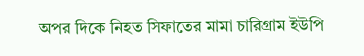অপর দিকে নিহত সিফাতের মামা চারিগ্রাম ইউপি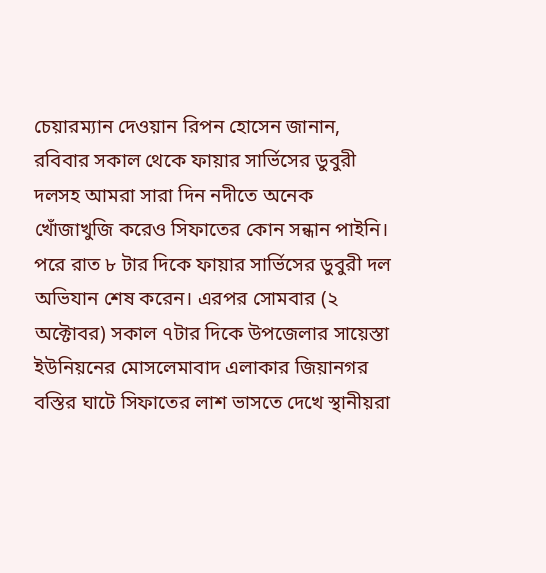চেয়ারম্যান দেওয়ান রিপন হোসেন জানান, রবিবার সকাল থেকে ফায়ার সার্ভিসের ডুবুরী দলসহ আমরা সারা দিন নদীতে অনেক খোঁজাখুজি করেও সিফাতের কোন সন্ধান পাইনি। পরে রাত ৮ টার দিকে ফায়ার সার্ভিসের ডুবুরী দল অভিযান শেষ করেন। এরপর সোমবার (২ অক্টোবর) সকাল ৭টার দিকে উপজেলার সায়েস্তা ইউনিয়নের মোসলেমাবাদ এলাকার জিয়ানগর বস্তির ঘাটে সিফাতের লাশ ভাসতে দেখে স্থানীয়রা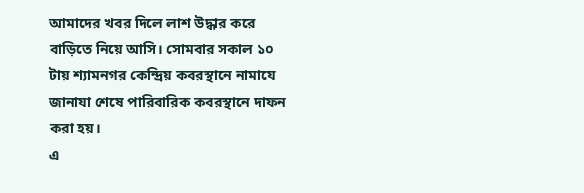আমাদের খবর দিলে লাশ উদ্ধার করে বাড়িতে নিয়ে আসি। সোমবার সকাল ১০ টায় শ্যামনগর কেন্দ্রিয় কবরস্থানে নামাযে জানাযা শেষে পারিবারিক কবরস্থানে দাফন করা হয়।
এ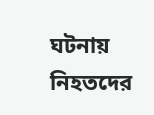ঘটনায় নিহতদের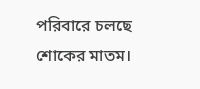পরিবারে চলছে শোকের মাতম।